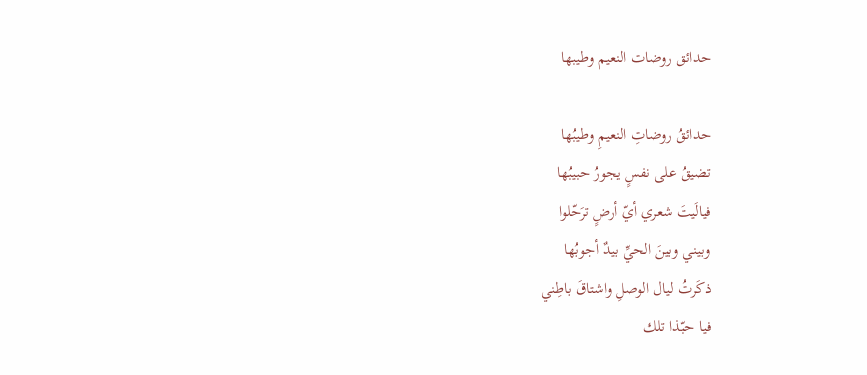حدائق روضات النعيم وطيبها

حدائقُ روضاتِ النعيمِ وطيبُها
تضيقُ على نفسٍ يجورُ حبيبُها
فيالَيتَ شعري أيّ أرضٍ ترَحّلوا
وبيني وبينَ الحيِّ بيدٌ أجوبُها
ذكَرتُ ليال الوصلِ واشتاقَ باطِني
فيا حبّذا تلك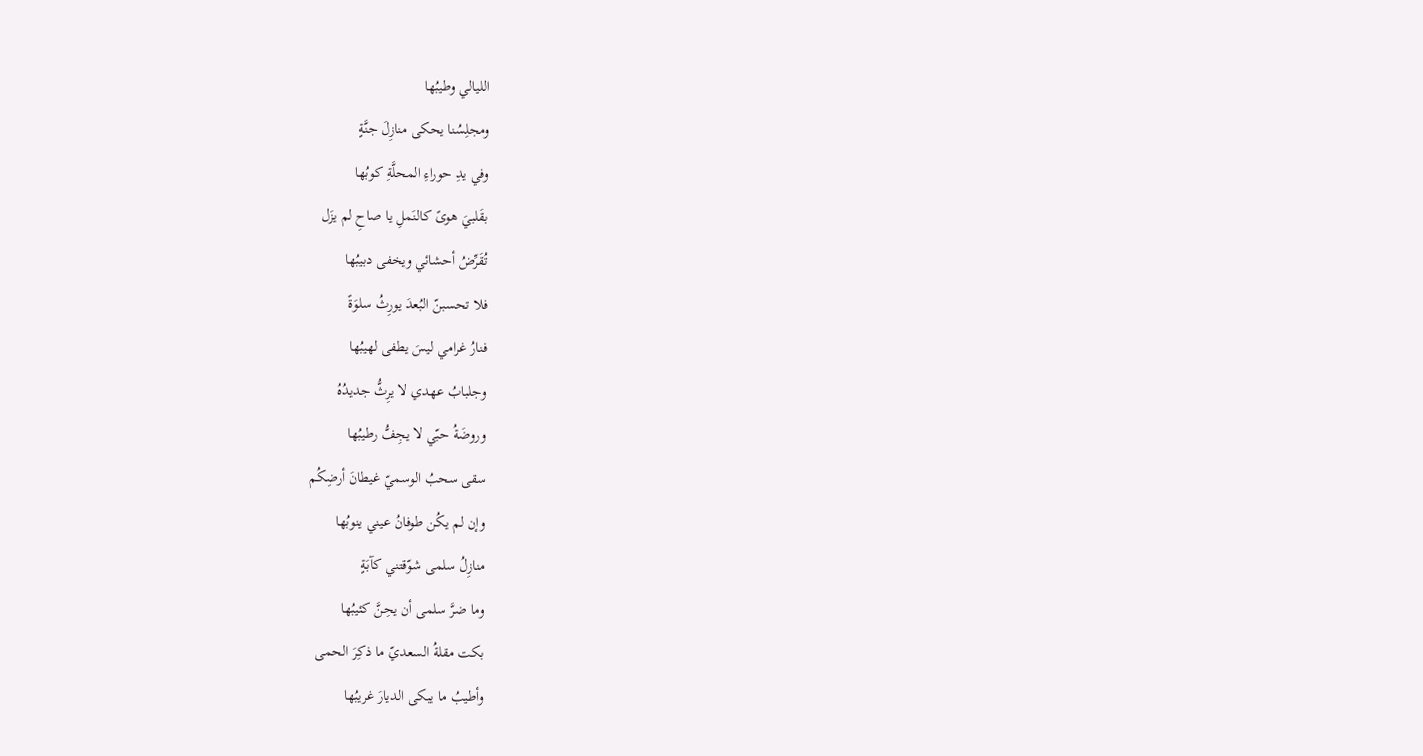الليالي وطيبُها
ومجلِسُنا يحكى منازِلَ جنَّةٍ
وفي يدِ حوراءِ المحلَّةِ كوبُها
بقَلبيَ هوىً كالنَملِ يا صاحِ لم يزَل
تُقَرِّضُ أحشائي ويخفى دبيبُها
فلا تحسبنّ البُعدَ يورِثُ سلوَةً
فنارُ غرامي ليسَ يطفى لهيبُها
وجلبابُ عهدي لا يرِثُّ جديدُهُ
وروضَةُ حبّي لا يجِفُّ رطيبُها
سقى سحبُ الوسميّ غيطانَ أرضِكُم
وإن لم يكُن طوفانُ عيني ينوبُها
منازِلُ سلمى شوّقتني كآبَةٍ
وما ضرَّ سلمى أن يحِنَّ كئيبُها
بكت مقلةُ السعديّ ما ذكِرَ الحمى
وأطيبُ ما يبكى الديارَ غريبُها